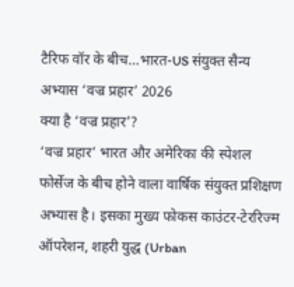टैरिफ वॉर के बीच…भारत-US संयुक्त सैन्य अभ्यास ‘वज्र प्रहार’ 2026
क्या है ‘वज्र प्रहार’?
‘वज्र प्रहार’ भारत और अमेरिका की स्पेशल फोर्सेज के बीच होने वाला वार्षिक संयुक्त प्रशिक्षण अभ्यास है। इसका मुख्य फोकस काउंटर-टेररिज्म ऑपरेशन, शहरी युद्ध (Urban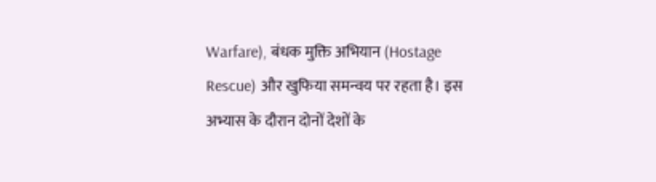Warfare), बंधक मुक्ति अभियान (Hostage Rescue) और खुफिया समन्वय पर रहता है। इस अभ्यास के दौरान दोनों देशों के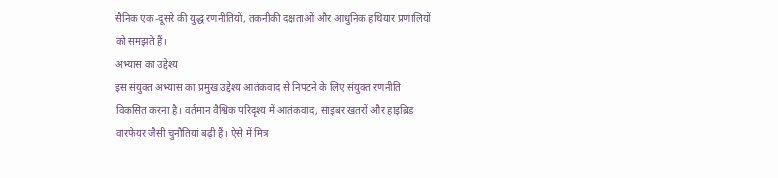सैनिक एक-दूसरे की युद्ध रणनीतियों, तकनीकी दक्षताओं और आधुनिक हथियार प्रणालियों को समझते हैं।
अभ्यास का उद्देश्य
इस संयुक्त अभ्यास का प्रमुख उद्देश्य आतंकवाद से निपटने के लिए संयुक्त रणनीति विकसित करना है। वर्तमान वैश्विक परिदृश्य में आतंकवाद, साइबर खतरों और हाइब्रिड वारफेयर जैसी चुनौतियां बढ़ी हैं। ऐसे में मित्र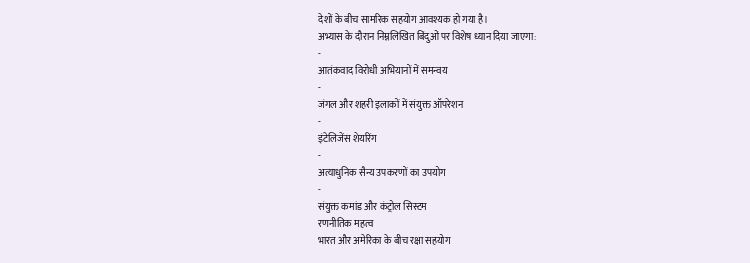देशों के बीच सामरिक सहयोग आवश्यक हो गया है।
अभ्यास के दौरान निम्नलिखित बिंदुओं पर विशेष ध्यान दिया जाएगा:
-
आतंकवाद विरोधी अभियानों में समन्वय
-
जंगल और शहरी इलाकों में संयुक्त ऑपरेशन
-
इंटेलिजेंस शेयरिंग
-
अत्याधुनिक सैन्य उपकरणों का उपयोग
-
संयुक्त कमांड और कंट्रोल सिस्टम
रणनीतिक महत्व
भारत और अमेरिका के बीच रक्षा सहयोग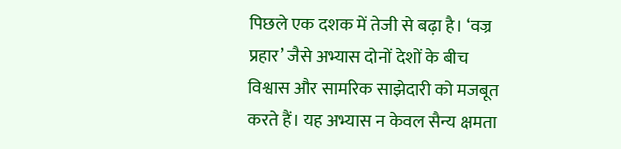पिछले एक दशक में तेजी से बढ़ा है। ‘वज्र प्रहार’ जैसे अभ्यास दोनों देशों के बीच विश्वास और सामरिक साझेदारी को मजबूत करते हैं। यह अभ्यास न केवल सैन्य क्षमता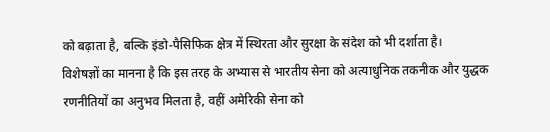को बढ़ाता है, बल्कि इंडो-पैसिफिक क्षेत्र में स्थिरता और सुरक्षा के संदेश को भी दर्शाता है।
विशेषज्ञों का मानना है कि इस तरह के अभ्यास से भारतीय सेना को अत्याधुनिक तकनीक और युद्धक रणनीतियों का अनुभव मिलता है, वहीं अमेरिकी सेना को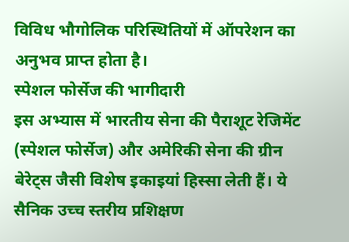विविध भौगोलिक परिस्थितियों में ऑपरेशन का अनुभव प्राप्त होता है।
स्पेशल फोर्सेज की भागीदारी
इस अभ्यास में भारतीय सेना की पैराशूट रेजिमेंट (स्पेशल फोर्सेज) और अमेरिकी सेना की ग्रीन बेरेट्स जैसी विशेष इकाइयां हिस्सा लेती हैं। ये सैनिक उच्च स्तरीय प्रशिक्षण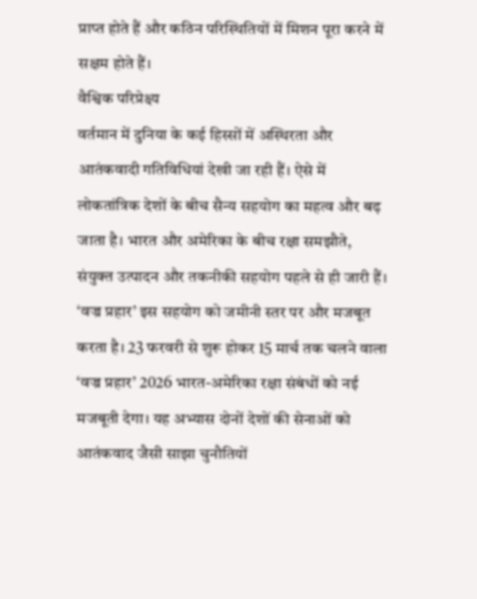प्राप्त होते हैं और कठिन परिस्थितियों में मिशन पूरा करने में सक्षम होते हैं।
वैश्विक परिप्रेक्ष्य
वर्तमान में दुनिया के कई हिस्सों में अस्थिरता और आतंकवादी गतिविधियां देखी जा रही हैं। ऐसे में लोकतांत्रिक देशों के बीच सैन्य सहयोग का महत्व और बढ़ जाता है। भारत और अमेरिका के बीच रक्षा समझौते, संयुक्त उत्पादन और तकनीकी सहयोग पहले से ही जारी हैं। ‘वज्र प्रहार’ इस सहयोग को जमीनी स्तर पर और मजबूत करता है। 23 फरवरी से शुरू होकर 15 मार्च तक चलने वाला ‘वज्र प्रहार’ 2026 भारत-अमेरिका रक्षा संबंधों को नई मजबूती देगा। यह अभ्यास दोनों देशों की सेनाओं को आतंकवाद जैसी साझा चुनौतियों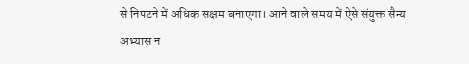से निपटने में अधिक सक्षम बनाएगा। आने वाले समय में ऐसे संयुक्त सैन्य अभ्यास न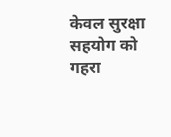केवल सुरक्षा सहयोग को गहरा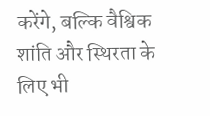करेंगे, बल्कि वैश्विक शांति और स्थिरता के लिए भी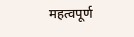महत्वपूर्ण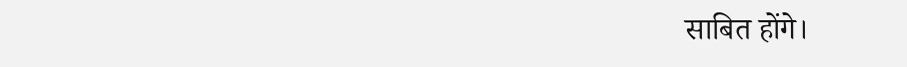साबित होंगे।